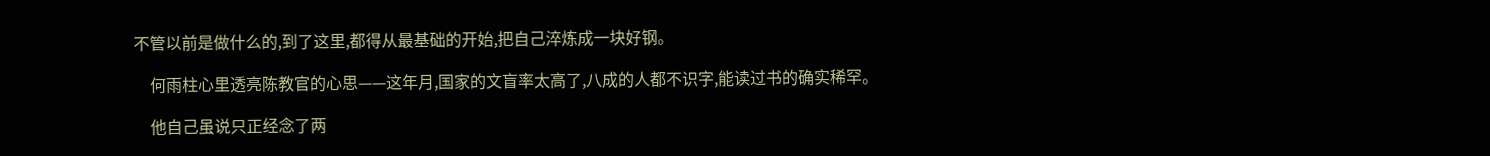不管以前是做什么的,到了这里,都得从最基础的开始,把自己淬炼成一块好钢。

    何雨柱心里透亮陈教官的心思——这年月,国家的文盲率太高了,八成的人都不识字,能读过书的确实稀罕。

    他自己虽说只正经念了两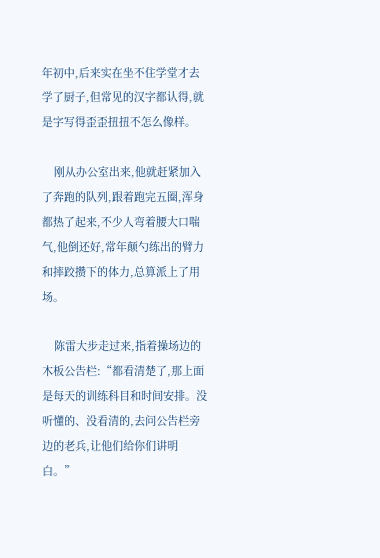年初中,后来实在坐不住学堂才去学了厨子,但常见的汉字都认得,就是字写得歪歪扭扭不怎么像样。

    刚从办公室出来,他就赶紧加入了奔跑的队列,跟着跑完五圈,浑身都热了起来,不少人弯着腰大口喘气,他倒还好,常年颠勺练出的臂力和摔跤攒下的体力,总算派上了用场。

    陈雷大步走过来,指着操场边的木板公告栏:“都看清楚了,那上面是每天的训练科目和时间安排。没听懂的、没看清的,去问公告栏旁边的老兵,让他们给你们讲明白。”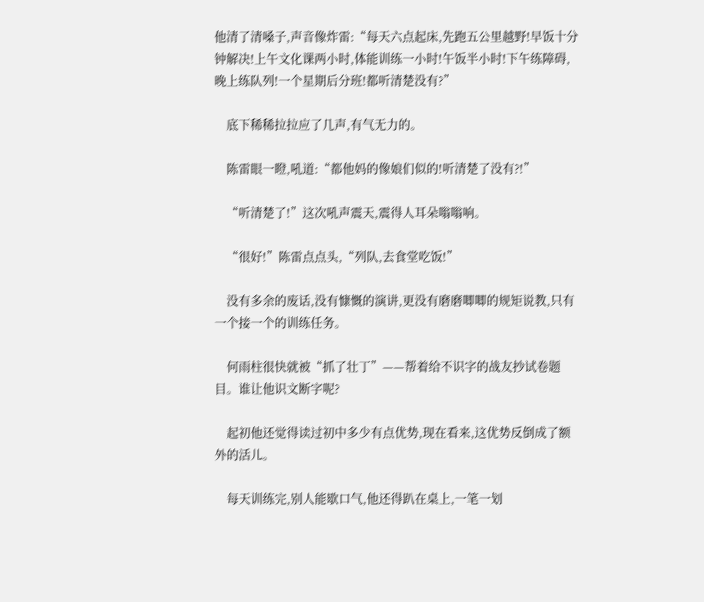他清了清嗓子,声音像炸雷:“每天六点起床,先跑五公里越野!早饭十分钟解决!上午文化课两小时,体能训练一小时!午饭半小时!下午练障碍,晚上练队列!一个星期后分班!都听清楚没有?”

    底下稀稀拉拉应了几声,有气无力的。

    陈雷眼一瞪,吼道:“都他妈的像娘们似的!听清楚了没有?!”

    “听清楚了!”这次吼声震天,震得人耳朵嗡嗡响。

    “很好!”陈雷点点头,“列队,去食堂吃饭!”

    没有多余的废话,没有慷慨的演讲,更没有磨磨唧唧的规矩说教,只有一个接一个的训练任务。

    何雨柱很快就被“抓了壮丁”——帮着给不识字的战友抄试卷题目。谁让他识文断字呢?

    起初他还觉得读过初中多少有点优势,现在看来,这优势反倒成了额外的活儿。

    每天训练完,别人能歇口气,他还得趴在桌上,一笔一划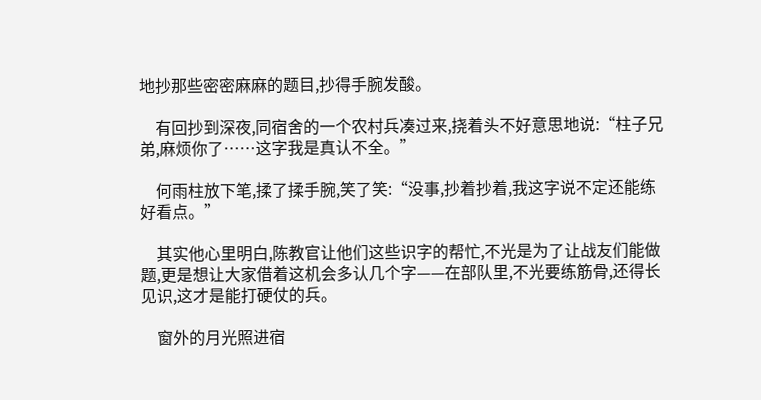地抄那些密密麻麻的题目,抄得手腕发酸。

    有回抄到深夜,同宿舍的一个农村兵凑过来,挠着头不好意思地说:“柱子兄弟,麻烦你了……这字我是真认不全。”

    何雨柱放下笔,揉了揉手腕,笑了笑:“没事,抄着抄着,我这字说不定还能练好看点。”

    其实他心里明白,陈教官让他们这些识字的帮忙,不光是为了让战友们能做题,更是想让大家借着这机会多认几个字——在部队里,不光要练筋骨,还得长见识,这才是能打硬仗的兵。

    窗外的月光照进宿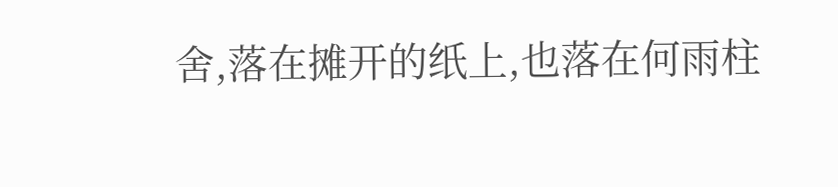舍,落在摊开的纸上,也落在何雨柱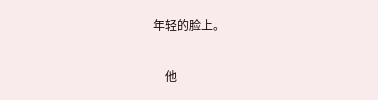年轻的脸上。

    他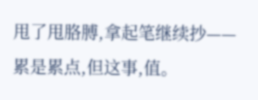甩了甩胳膊,拿起笔继续抄——累是累点,但这事,值。